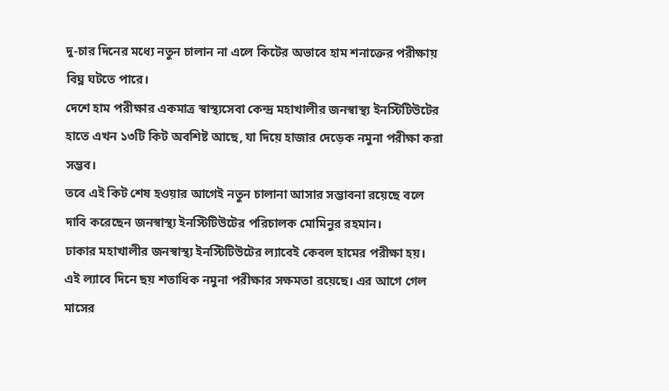দু-চার দিনের মধ্যে নতুন চালান না এলে কিটের অভাবে হাম শনাক্তের পরীক্ষায় বিঘ্ন ঘটতে পারে।
দেশে হাম পরীক্ষার একমাত্র স্বাস্থ্যসেবা কেন্দ্র মহাখালীর জনস্বাস্থ্য ইনস্টিটিউটের হাতে এখন ১৩টি কিট অবশিষ্ট আছে, যা দিয়ে হাজার দেড়েক নমুনা পরীক্ষা করা সম্ভব।
তবে এই কিট শেষ হওয়ার আগেই নতুন চালানা আসার সম্ভাবনা রয়েছে বলে দাবি করেছেন জনস্বাস্থ্য ইনস্টিটিউটের পরিচালক মোমিনুর রহমান।
ঢাকার মহাখালীর জনস্বাস্থ্য ইনস্টিটিউটের ল্যাবেই কেবল হামের পরীক্ষা হয়। এই ল্যাবে দিনে ছয় শতাধিক নমুনা পরীক্ষার সক্ষমতা রয়েছে। এর আগে গেল মাসের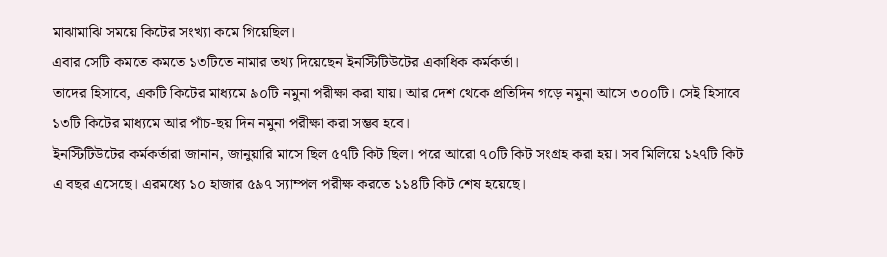মাঝামাঝি সময়ে কিটের সংখ্যা কমে গিয়েছিল।
এবার সেটি কমতে কমতে ১৩টিতে নামার তথ্য দিয়েছেন ইনস্টিটিউটের একাধিক কর্মকর্তা।
তাদের হিসাবে, একটি কিটের মাধ্যমে ৯০টি নমুনা পরীক্ষা করা যায়। আর দেশ থেকে প্রতিদিন গড়ে নমুনা আসে ৩০০টি। সেই হিসাবে ১৩টি কিটের মাধ্যমে আর পাঁচ-ছয় দিন নমুনা পরীক্ষা করা সম্ভব হবে।
ইনস্টিটিউটের কর্মকর্তারা জানান, জানুয়ারি মাসে ছিল ৫৭টি কিট ছিল। পরে আরো ৭০টি কিট সংগ্রহ করা হয়। সব মিলিয়ে ১২৭টি কিট এ বছর এসেছে। এরমধ্যে ১০ হাজার ৫৯৭ স্যাম্পল পরীক্ষ করতে ১১৪টি কিট শেষ হয়েছে।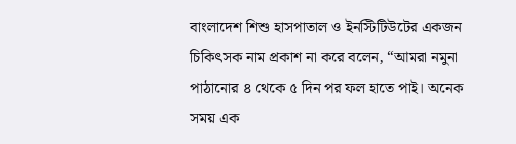বাংলাদেশ শিশু হাসপাতাল ও ইনস্টিটিউটের একজন চিকিৎসক নাম প্রকাশ না করে বলেন, “আমরা নমুনা পাঠানোর ৪ থেকে ৫ দিন পর ফল হাতে পাই। অনেক সময় এক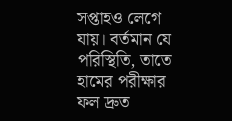সপ্তাহও লেগে যায়। বর্তমান যে পরিস্থিতি, তাতে হামের পরীক্ষার ফল দ্রুত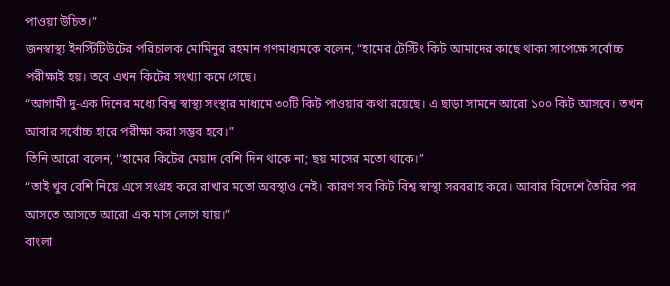পাওয়া উচিত।”
জনস্বাস্থ্য ইনস্টিটিউটের পরিচালক মোমিনুর রহমান গণমাধ্যমকে বলেন, “হামের টেস্টিং কিট আমাদের কাছে থাকা সাপেক্ষে সর্বোচ্চ পরীক্ষাই হয়। তবে এখন কিটের সংখ্যা কমে গেছে।
“আগামী দু-এক দিনের মধ্যে বিশ্ব স্বাস্থ্য সংস্থার মাধ্যমে ৩০টি কিট পাওয়ার কথা রয়েছে। এ ছাড়া সামনে আরো ১০০ কিট আসবে। তখন আবার সর্বোচ্চ হারে পরীক্ষা করা সম্ভব হবে।”
তিনি আরো বলেন, ‘‘হামের কিটের মেয়াদ বেশি দিন থাকে না; ছয় মাসের মতো থাকে।’’
“তাই খুব বেশি নিয়ে এসে সংগ্রহ করে রাখার মতো অবস্থাও নেই। কারণ সব কিট বিশ্ব স্বাস্থা সরবরাহ করে। আবার বিদেশে তৈরির পর আসতে আসতে আরো এক মাস লেগে যায়।”
বাংলা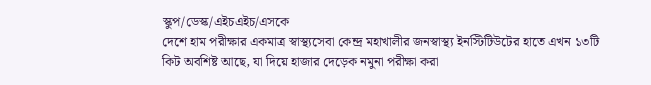স্কুপ/ডেস্ক/এইচএইচ/এসকে
দেশে হাম পরীক্ষার একমাত্র স্বাস্থ্যসেবা কেন্দ্র মহাখালীর জনস্বাস্থ্য ইনস্টিটিউটের হাতে এখন ১৩টি কিট অবশিষ্ট আছে, যা দিয়ে হাজার দেড়েক নমুনা পরীক্ষা করা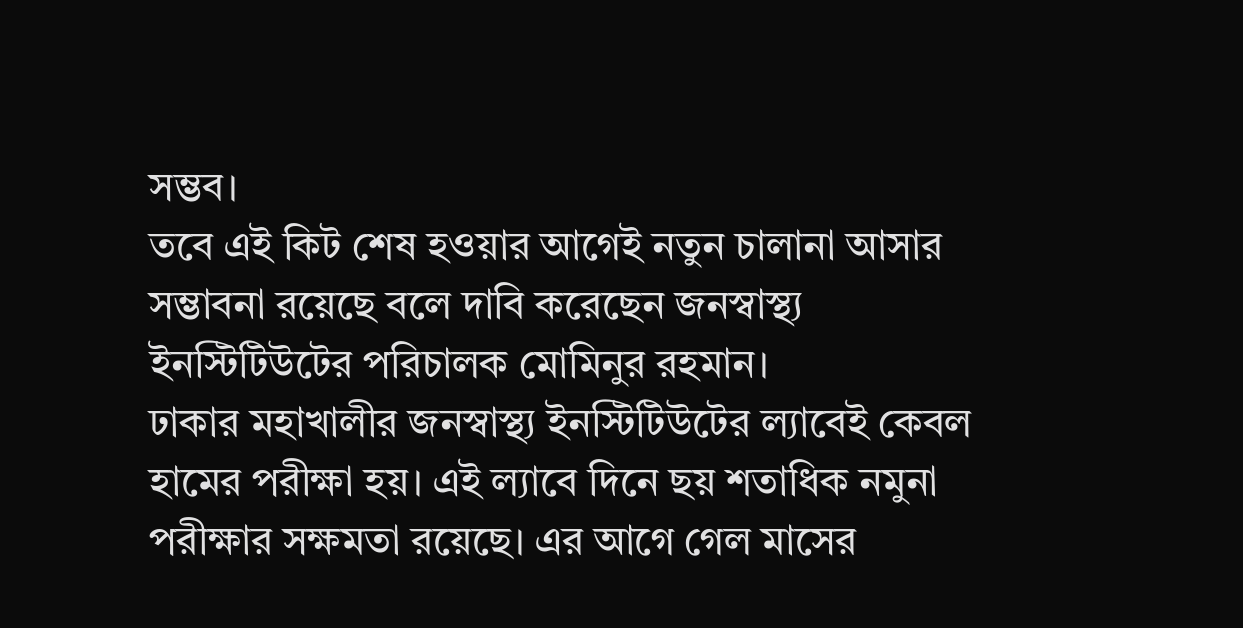সম্ভব।
তবে এই কিট শেষ হওয়ার আগেই নতুন চালানা আসার সম্ভাবনা রয়েছে বলে দাবি করেছেন জনস্বাস্থ্য ইনস্টিটিউটের পরিচালক মোমিনুর রহমান।
ঢাকার মহাখালীর জনস্বাস্থ্য ইনস্টিটিউটের ল্যাবেই কেবল হামের পরীক্ষা হয়। এই ল্যাবে দিনে ছয় শতাধিক নমুনা পরীক্ষার সক্ষমতা রয়েছে। এর আগে গেল মাসের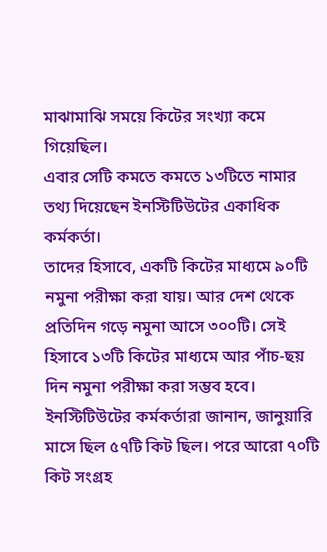মাঝামাঝি সময়ে কিটের সংখ্যা কমে গিয়েছিল।
এবার সেটি কমতে কমতে ১৩টিতে নামার তথ্য দিয়েছেন ইনস্টিটিউটের একাধিক কর্মকর্তা।
তাদের হিসাবে, একটি কিটের মাধ্যমে ৯০টি নমুনা পরীক্ষা করা যায়। আর দেশ থেকে প্রতিদিন গড়ে নমুনা আসে ৩০০টি। সেই হিসাবে ১৩টি কিটের মাধ্যমে আর পাঁচ-ছয় দিন নমুনা পরীক্ষা করা সম্ভব হবে।
ইনস্টিটিউটের কর্মকর্তারা জানান, জানুয়ারি মাসে ছিল ৫৭টি কিট ছিল। পরে আরো ৭০টি কিট সংগ্রহ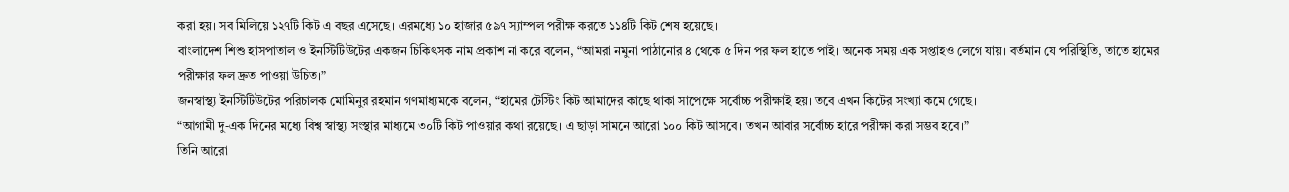করা হয়। সব মিলিয়ে ১২৭টি কিট এ বছর এসেছে। এরমধ্যে ১০ হাজার ৫৯৭ স্যাম্পল পরীক্ষ করতে ১১৪টি কিট শেষ হয়েছে।
বাংলাদেশ শিশু হাসপাতাল ও ইনস্টিটিউটের একজন চিকিৎসক নাম প্রকাশ না করে বলেন, “আমরা নমুনা পাঠানোর ৪ থেকে ৫ দিন পর ফল হাতে পাই। অনেক সময় এক সপ্তাহও লেগে যায়। বর্তমান যে পরিস্থিতি, তাতে হামের পরীক্ষার ফল দ্রুত পাওয়া উচিত।”
জনস্বাস্থ্য ইনস্টিটিউটের পরিচালক মোমিনুর রহমান গণমাধ্যমকে বলেন, “হামের টেস্টিং কিট আমাদের কাছে থাকা সাপেক্ষে সর্বোচ্চ পরীক্ষাই হয়। তবে এখন কিটের সংখ্যা কমে গেছে।
“আগামী দু-এক দিনের মধ্যে বিশ্ব স্বাস্থ্য সংস্থার মাধ্যমে ৩০টি কিট পাওয়ার কথা রয়েছে। এ ছাড়া সামনে আরো ১০০ কিট আসবে। তখন আবার সর্বোচ্চ হারে পরীক্ষা করা সম্ভব হবে।”
তিনি আরো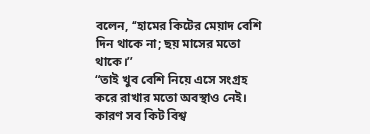বলেন, ‘‘হামের কিটের মেয়াদ বেশি দিন থাকে না; ছয় মাসের মতো থাকে।’’
“তাই খুব বেশি নিয়ে এসে সংগ্রহ করে রাখার মতো অবস্থাও নেই। কারণ সব কিট বিশ্ব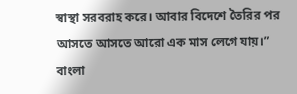স্বাস্থা সরবরাহ করে। আবার বিদেশে তৈরির পর আসতে আসতে আরো এক মাস লেগে যায়।”
বাংলা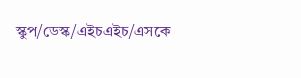স্কুপ/ডেস্ক/এইচএইচ/এসকে